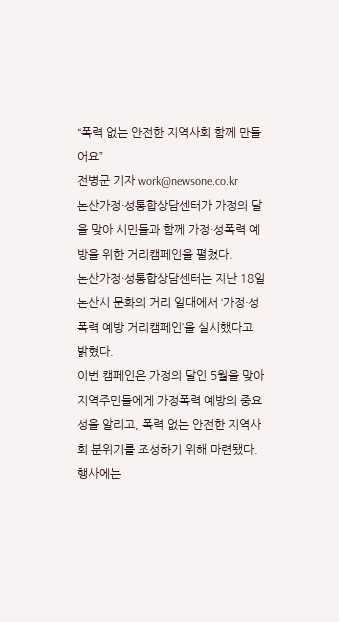“폭력 없는 안전한 지역사회 함께 만들어요”
전병군 기자 work@newsone.co.kr
논산가정·성통합상담센터가 가정의 달을 맞아 시민들과 함께 가정·성폭력 예방을 위한 거리캠페인을 펼쳤다.
논산가정·성통합상담센터는 지난 18일 논산시 문화의 거리 일대에서 ‘가정·성폭력 예방 거리캠페인’을 실시했다고 밝혔다.
이번 캠페인은 가정의 달인 5월을 맞아 지역주민들에게 가정폭력 예방의 중요성을 알리고, 폭력 없는 안전한 지역사회 분위기를 조성하기 위해 마련됐다. 행사에는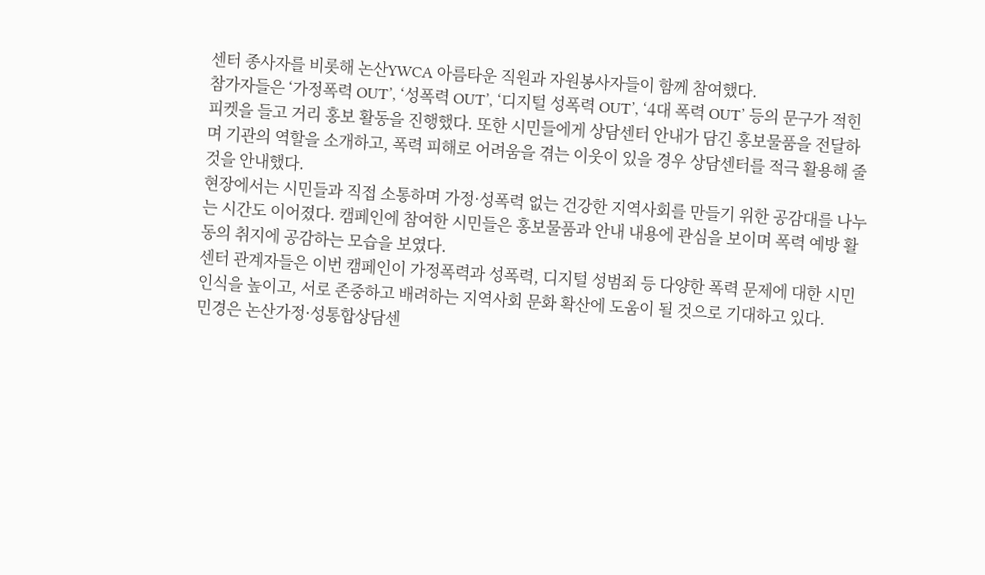센터 종사자를 비롯해 논산YWCA 아름타운 직원과 자원봉사자들이 함께 참여했다.
참가자들은 ‘가정폭력 OUT’, ‘성폭력 OUT’, ‘디지털 성폭력 OUT’, ‘4대 폭력 OUT’ 등의 문구가 적힌 피켓을 들고 거리 홍보 활동을 진행했다. 또한 시민들에게 상담센터 안내가 담긴 홍보물품을 전달하며 기관의 역할을 소개하고, 폭력 피해로 어려움을 겪는 이웃이 있을 경우 상담센터를 적극 활용해 줄 것을 안내했다.
현장에서는 시민들과 직접 소통하며 가정·성폭력 없는 건강한 지역사회를 만들기 위한 공감대를 나누는 시간도 이어졌다. 캠페인에 참여한 시민들은 홍보물품과 안내 내용에 관심을 보이며 폭력 예방 활동의 취지에 공감하는 모습을 보였다.
센터 관계자들은 이번 캠페인이 가정폭력과 성폭력, 디지털 성범죄 등 다양한 폭력 문제에 대한 시민 인식을 높이고, 서로 존중하고 배려하는 지역사회 문화 확산에 도움이 될 것으로 기대하고 있다.
민경은 논산가정·성통합상담센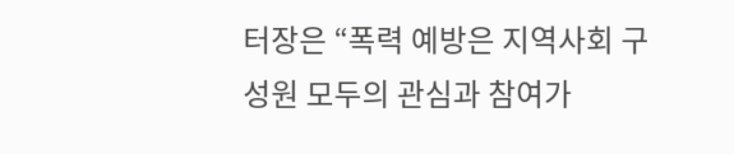터장은 “폭력 예방은 지역사회 구성원 모두의 관심과 참여가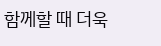함께할 때 더욱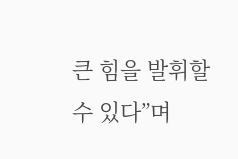큰 힘을 발휘할 수 있다”며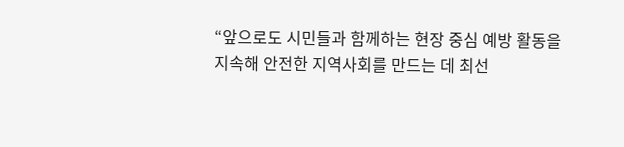“앞으로도 시민들과 함께하는 현장 중심 예방 활동을 지속해 안전한 지역사회를 만드는 데 최선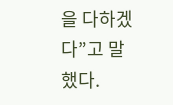을 다하겠다”고 말했다.